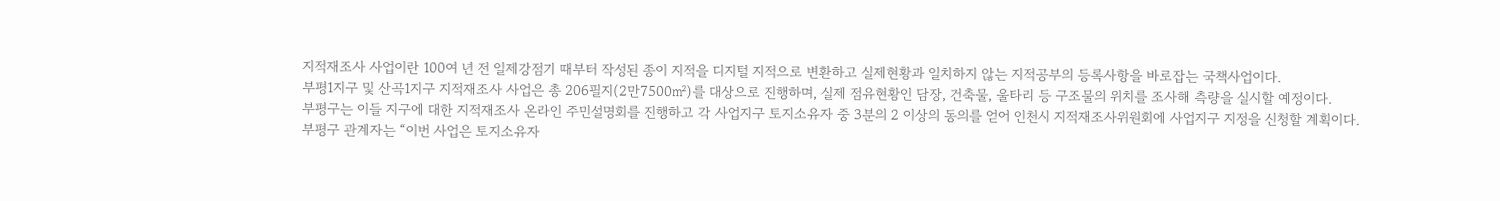지적재조사 사업이란 100여 년 전 일제강점기 때부터 작성된 종이 지적을 디지털 지적으로 변환하고 실제현황과 일치하지 않는 지적공부의 등록사항을 바로잡는 국책사업이다.
부평1지구 및 산곡1지구 지적재조사 사업은 총 206필지(2만7500㎡)를 대상으로 진행하며, 실제 점유현황인 담장, 건축물, 울타리 등 구조물의 위치를 조사해 측량을 실시할 예정이다.
부평구는 이들 지구에 대한 지적재조사 온라인 주민설명회를 진행하고 각 사업지구 토지소유자 중 3분의 2 이상의 동의를 얻어 인천시 지적재조사위원회에 사업지구 지정을 신청할 계획이다.
부평구 관계자는 “이번 사업은 토지소유자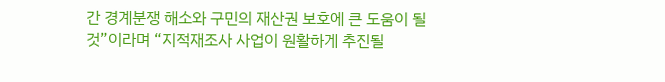간 경계분쟁 해소와 구민의 재산권 보호에 큰 도움이 될 것”이라며 “지적재조사 사업이 원활하게 추진될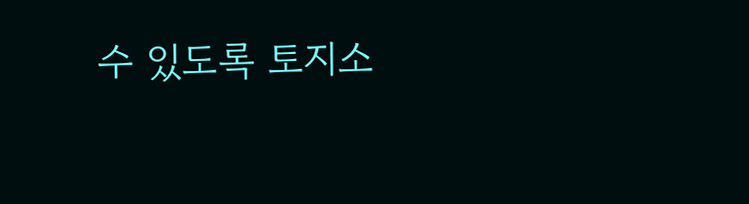수 있도록 토지소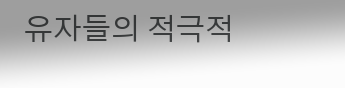유자들의 적극적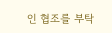인 협조를 부탁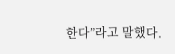한다”라고 말했다.